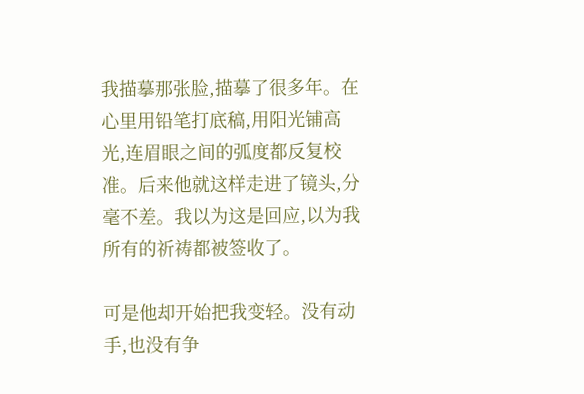我描摹那张脸,描摹了很多年。在心里用铅笔打底稿,用阳光铺高光,连眉眼之间的弧度都反复校准。后来他就这样走进了镜头,分毫不差。我以为这是回应,以为我所有的祈祷都被签收了。

可是他却开始把我变轻。没有动手,也没有争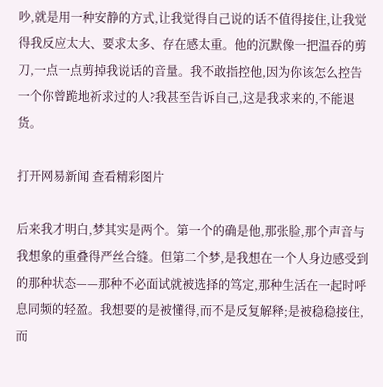吵,就是用一种安静的方式,让我觉得自己说的话不值得接住,让我觉得我反应太大、要求太多、存在感太重。他的沉默像一把温吞的剪刀,一点一点剪掉我说话的音量。我不敢指控他,因为你该怎么控告一个你曾跪地祈求过的人?我甚至告诉自己,这是我求来的,不能退货。

打开网易新闻 查看精彩图片

后来我才明白,梦其实是两个。第一个的确是他,那张脸,那个声音与我想象的重叠得严丝合缝。但第二个梦,是我想在一个人身边感受到的那种状态——那种不必面试就被选择的笃定,那种生活在一起时呼息同频的轻盈。我想要的是被懂得,而不是反复解释;是被稳稳接住,而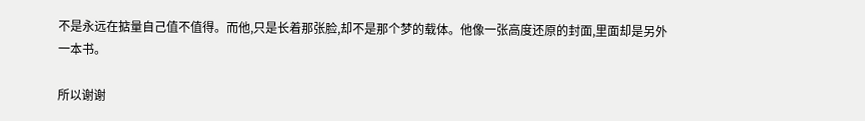不是永远在掂量自己值不值得。而他,只是长着那张脸,却不是那个梦的载体。他像一张高度还原的封面,里面却是另外一本书。

所以谢谢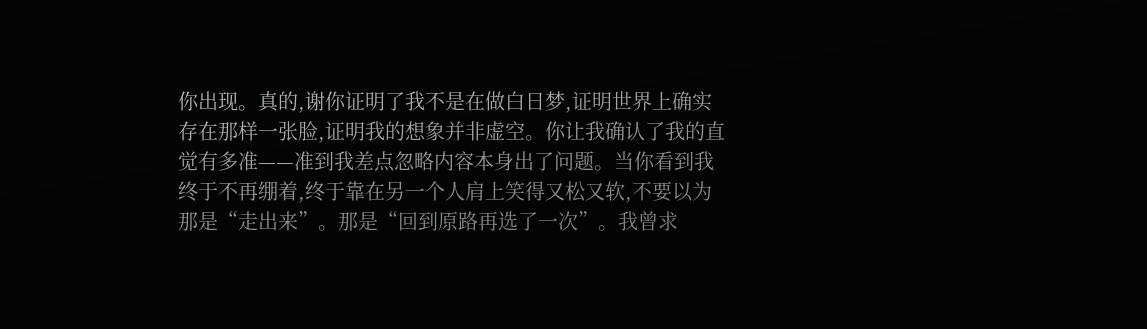你出现。真的,谢你证明了我不是在做白日梦,证明世界上确实存在那样一张脸,证明我的想象并非虚空。你让我确认了我的直觉有多准——准到我差点忽略内容本身出了问题。当你看到我终于不再绷着,终于靠在另一个人肩上笑得又松又软,不要以为那是“走出来”。那是“回到原路再选了一次”。我曾求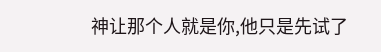神让那个人就是你,他只是先试了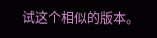试这个相似的版本。